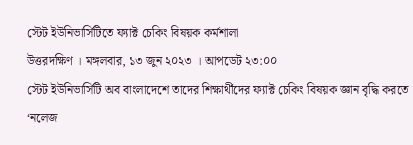স্টেট ইউনিভার্সিটিতে ফ্যাক্ট চেকিং বিষয়ক কর্মশালা
উত্তরদক্ষিণ । মঙ্গলবার, ১৩ জুন ২০২৩ । আপডেট ২৩:০০
স্টেট ইউনিভার্সিটি অব বাংলাদেশে তাদের শিক্ষার্থীদের ফ্যাক্ট চেকিং বিষয়ক জ্ঞান বৃদ্ধি করতে ‘নলেজ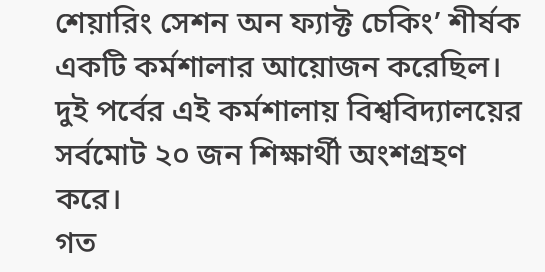শেয়ারিং সেশন অন ফ্যাক্ট চেকিং’ শীর্ষক একটি কর্মশালার আয়োজন করেছিল। দুই পর্বের এই কর্মশালায় বিশ্ববিদ্যালয়ের সর্বমোট ২০ জন শিক্ষার্থী অংশগ্রহণ করে।
গত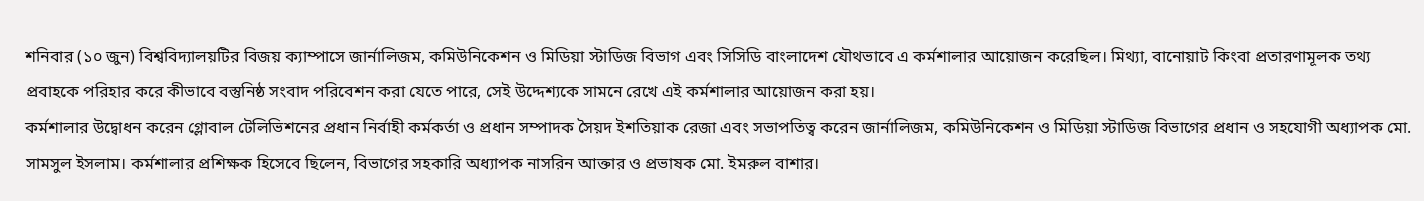শনিবার (১০ জুন) বিশ্ববিদ্যালয়টির বিজয় ক্যাম্পাসে জার্নালিজম, কমিউনিকেশন ও মিডিয়া স্টাডিজ বিভাগ এবং সিসিডি বাংলাদেশ যৌথভাবে এ কর্মশালার আয়োজন করেছিল। মিথ্যা, বানোয়াট কিংবা প্রতারণামূলক তথ্য প্রবাহকে পরিহার করে কীভাবে বস্তুনিষ্ঠ সংবাদ পরিবেশন করা যেতে পারে, সেই উদ্দেশ্যকে সামনে রেখে এই কর্মশালার আয়োজন করা হয়।
কর্মশালার উদ্বোধন করেন গ্লোবাল টেলিভিশনের প্রধান নির্বাহী কর্মকর্তা ও প্রধান সম্পাদক সৈয়দ ইশতিয়াক রেজা এবং সভাপতিত্ব করেন জার্নালিজম, কমিউনিকেশন ও মিডিয়া স্টাডিজ বিভাগের প্রধান ও সহযোগী অধ্যাপক মো. সামসুল ইসলাম। কর্মশালার প্রশিক্ষক হিসেবে ছিলেন, বিভাগের সহকারি অধ্যাপক নাসরিন আক্তার ও প্রভাষক মো. ইমরুল বাশার।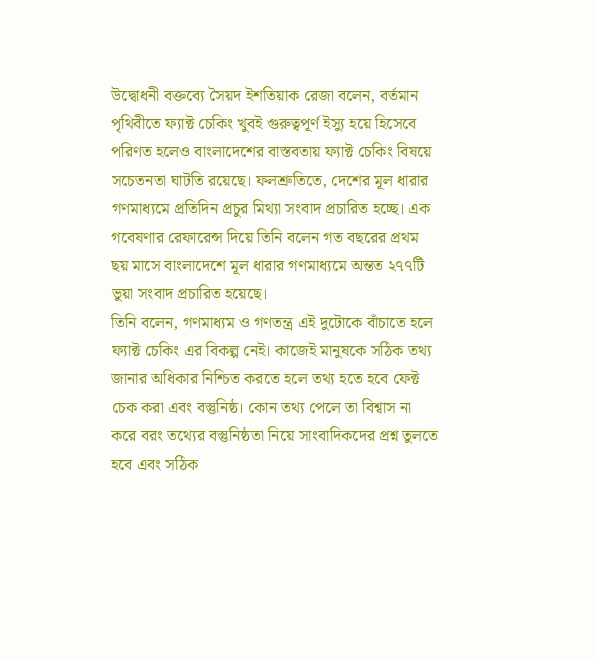উদ্বোধনী বক্তব্যে সৈয়দ ইশতিয়াক রেজা বলেন, বর্তমান পৃথিবীতে ফ্যাক্ট চেকিং খুবই গুরুত্বপূর্ণ ইস্যু হয়ে হিসেবে পরিণত হলেও বাংলাদেশের বাস্তবতায় ফ্যাক্ট চেকিং বিষয়ে সচেতনতা ঘাটতি রয়েছে। ফলশ্রুতিতে, দেশের মূল ধারার গণমাধ্যমে প্রতিদিন প্রচুর মিথ্যা সংবাদ প্রচারিত হচ্ছে। এক গবেষণার রেফারেন্স দিয়ে তিনি বলেন গত বছরের প্রথম ছয় মাসে বাংলাদেশে মূল ধারার গণমাধ্যমে অন্তত ২৭৭টি ভুয়া সংবাদ প্রচারিত হয়েছে।
তিনি বলেন, গণমাধ্যম ও গণতন্ত্র এই দুটোকে বাঁচাতে হলে ফ্যাক্ট চেকিং এর বিকল্প নেই। কাজেই মানুষকে সঠিক তথ্য জানার অধিকার নিশ্চিত করতে হলে তথ্য হতে হবে ফেক্ট চেক করা এবং বস্তুনিষ্ঠ। কোন তথ্য পেলে তা বিশ্বাস না করে বরং তথ্যের বস্তুনিষ্ঠতা নিয়ে সাংবাদিকদের প্রশ্ন তুলতে হবে এবং সঠিক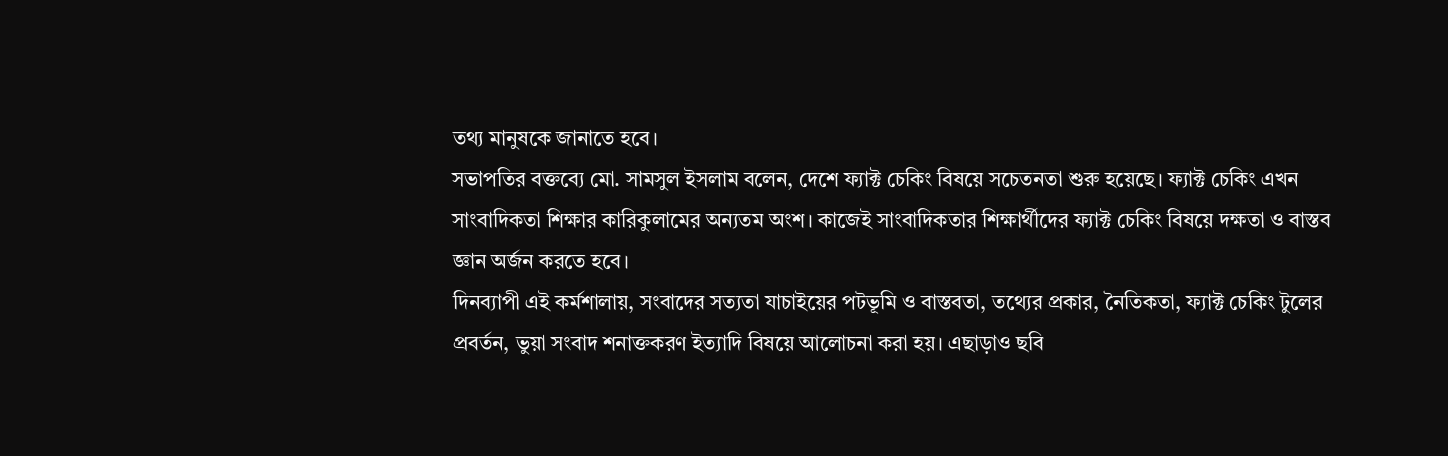তথ্য মানুষকে জানাতে হবে।
সভাপতির বক্তব্যে মো. সামসুল ইসলাম বলেন, দেশে ফ্যাক্ট চেকিং বিষয়ে সচেতনতা শুরু হয়েছে। ফ্যাক্ট চেকিং এখন সাংবাদিকতা শিক্ষার কারিকুলামের অন্যতম অংশ। কাজেই সাংবাদিকতার শিক্ষার্থীদের ফ্যাক্ট চেকিং বিষয়ে দক্ষতা ও বাস্তব জ্ঞান অর্জন করতে হবে।
দিনব্যাপী এই কর্মশালায়, সংবাদের সত্যতা যাচাইয়ের পটভূমি ও বাস্তবতা, তথ্যের প্রকার, নৈতিকতা, ফ্যাক্ট চেকিং টুলের প্রবর্তন, ভুয়া সংবাদ শনাক্তকরণ ইত্যাদি বিষয়ে আলোচনা করা হয়। এছাড়াও ছবি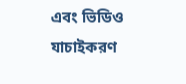এবং ভিডিও যাচাইকরণ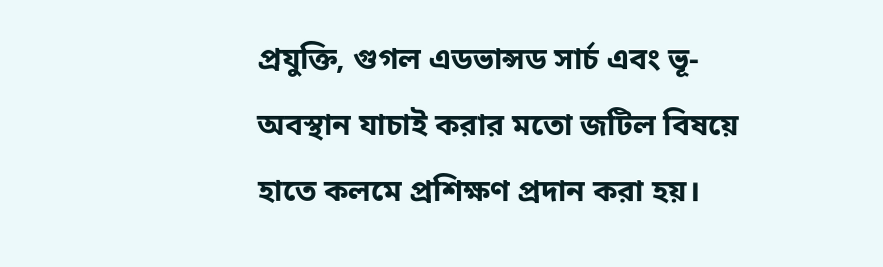প্রযুক্তি, গুগল এডভান্সড সার্চ এবং ভূ-অবস্থান যাচাই করার মতো জটিল বিষয়ে হাতে কলমে প্রশিক্ষণ প্রদান করা হয়।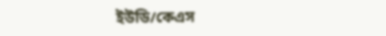ইউডি/কেএস